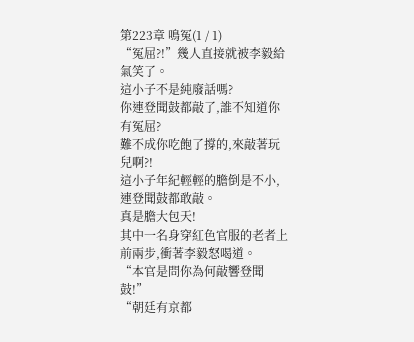第223章 鳴冤(1 / 1)
“冤屈?!”幾人直接就被李毅給氣笑了。
這小子不是純廢話嗎?
你連登聞鼓都敲了,誰不知道你有冤屈?
難不成你吃飽了撐的,來敲著玩兒啊?!
這小子年紀輕輕的膽倒是不小,連登聞鼓都敢敲。
真是膽大包天!
其中一名身穿紅色官服的老者上前兩步,衝著李毅怒喝道。
“本官是問你為何敲響登聞鼓!”
“朝廷有京都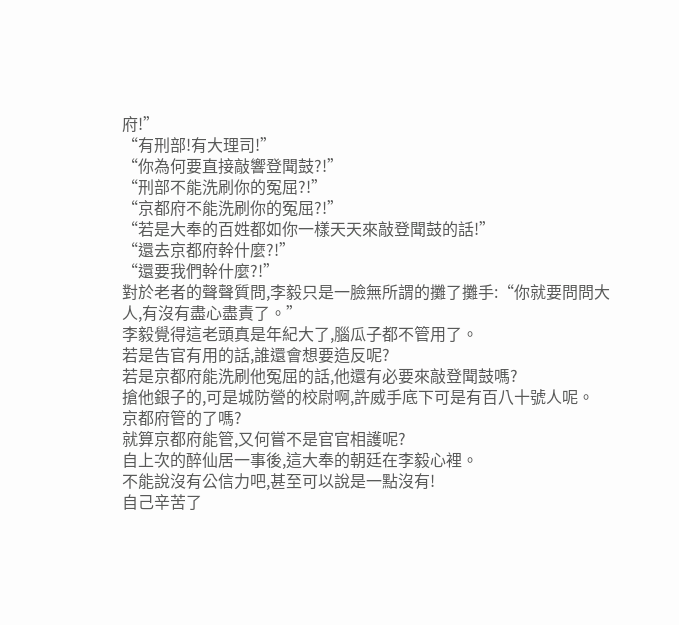府!”
“有刑部!有大理司!”
“你為何要直接敲響登聞鼓?!”
“刑部不能洗刷你的冤屈?!”
“京都府不能洗刷你的冤屈?!”
“若是大奉的百姓都如你一樣天天來敲登聞鼓的話!”
“還去京都府幹什麼?!”
“還要我們幹什麼?!”
對於老者的聲聲質問,李毅只是一臉無所謂的攤了攤手:“你就要問問大人,有沒有盡心盡責了。”
李毅覺得這老頭真是年紀大了,腦瓜子都不管用了。
若是告官有用的話,誰還會想要造反呢?
若是京都府能洗刷他冤屈的話,他還有必要來敲登聞鼓嗎?
搶他銀子的,可是城防營的校尉啊,許威手底下可是有百八十號人呢。
京都府管的了嗎?
就算京都府能管,又何嘗不是官官相護呢?
自上次的醉仙居一事後,這大奉的朝廷在李毅心裡。
不能說沒有公信力吧,甚至可以說是一點沒有!
自己辛苦了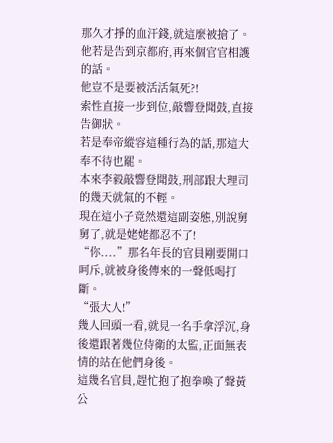那久才掙的血汗錢,就這麼被搶了。
他若是告到京都府,再來個官官相護的話。
他豈不是要被活活氣死?!
索性直接一步到位,敲響登聞鼓,直接告御狀。
若是奉帝縱容這種行為的話,那這大奉不待也罷。
本來李毅敲響登聞鼓,刑部跟大理司的幾天就氣的不輕。
現在這小子竟然還這副姿態,別說舅舅了,就是姥姥都忍不了!
“你....”那名年長的官員剛要開口呵斥,就被身後傳來的一聲低喝打斷。
“張大人!”
幾人回頭一看,就見一名手拿浮沉,身後還跟著幾位侍衛的太監,正面無表情的站在他們身後。
這幾名官員,趕忙抱了抱拳喚了聲黃公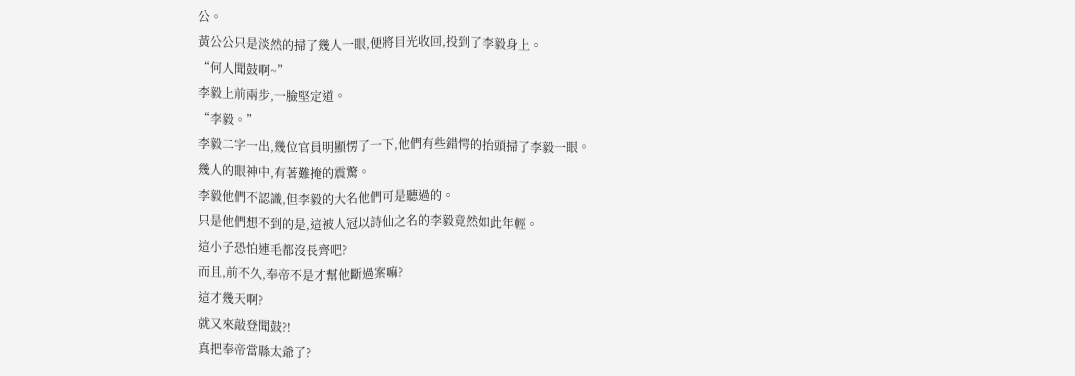公。
黃公公只是淡然的掃了幾人一眼,便將目光收回,投到了李毅身上。
“何人聞鼓啊~”
李毅上前兩步,一臉堅定道。
“李毅。”
李毅二字一出,幾位官員明顯愣了一下,他們有些錯愕的抬頭掃了李毅一眼。
幾人的眼神中,有著難掩的震驚。
李毅他們不認識,但李毅的大名他們可是聽過的。
只是他們想不到的是,這被人冠以詩仙之名的李毅竟然如此年輕。
這小子恐怕連毛都沒長齊吧?
而且,前不久,奉帝不是才幫他斷過案嘛?
這才幾天啊?
就又來敲登聞鼓?!
真把奉帝當縣太爺了?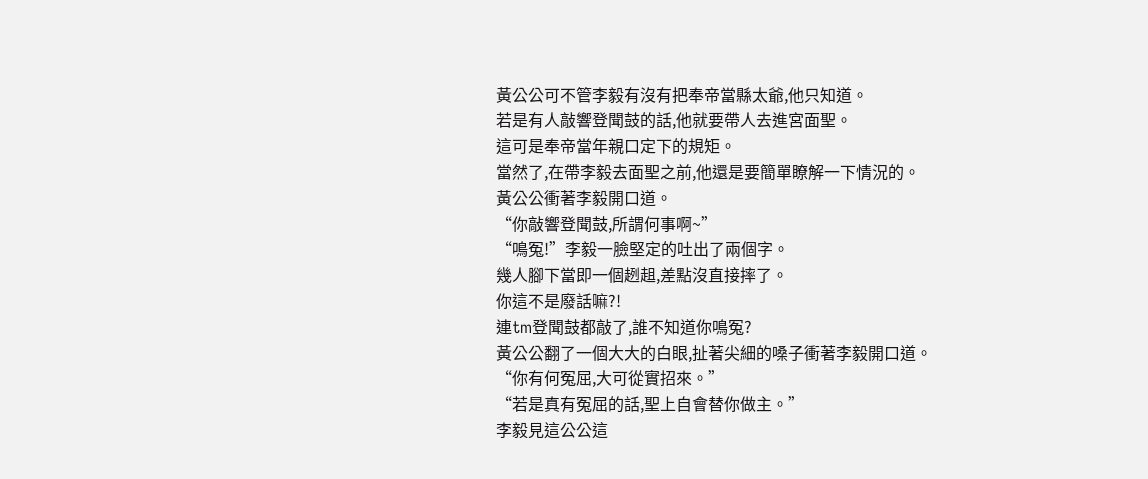黃公公可不管李毅有沒有把奉帝當縣太爺,他只知道。
若是有人敲響登聞鼓的話,他就要帶人去進宮面聖。
這可是奉帝當年親口定下的規矩。
當然了,在帶李毅去面聖之前,他還是要簡單瞭解一下情況的。
黃公公衝著李毅開口道。
“你敲響登聞鼓,所謂何事啊~”
“鳴冤!”李毅一臉堅定的吐出了兩個字。
幾人腳下當即一個趔趄,差點沒直接摔了。
你這不是廢話嘛?!
連tm登聞鼓都敲了,誰不知道你鳴冤?
黃公公翻了一個大大的白眼,扯著尖細的嗓子衝著李毅開口道。
“你有何冤屈,大可從實招來。”
“若是真有冤屈的話,聖上自會替你做主。”
李毅見這公公這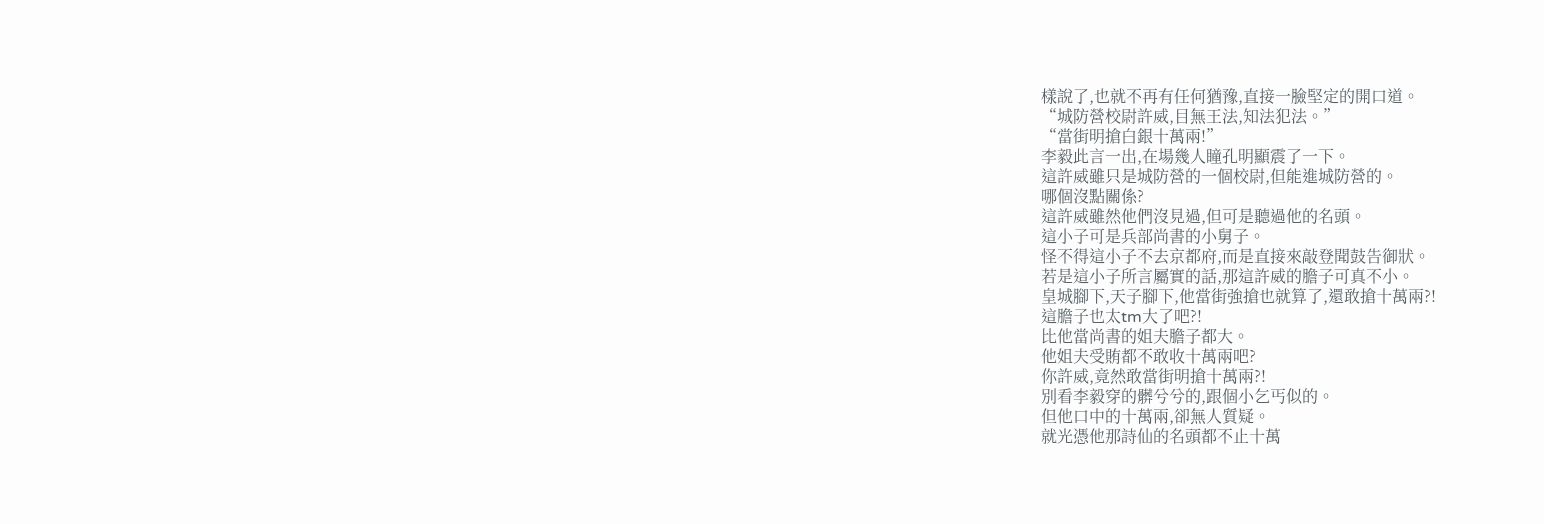樣說了,也就不再有任何猶豫,直接一臉堅定的開口道。
“城防營校尉許威,目無王法,知法犯法。”
“當街明搶白銀十萬兩!”
李毅此言一出,在場幾人瞳孔明顯震了一下。
這許威雖只是城防營的一個校尉,但能進城防營的。
哪個沒點關係?
這許威雖然他們沒見過,但可是聽過他的名頭。
這小子可是兵部尚書的小舅子。
怪不得這小子不去京都府,而是直接來敲登聞鼓告御狀。
若是這小子所言屬實的話,那這許威的膽子可真不小。
皇城腳下,天子腳下,他當街強搶也就算了,還敢搶十萬兩?!
這膽子也太tm大了吧?!
比他當尚書的姐夫膽子都大。
他姐夫受賄都不敢收十萬兩吧?
你許威,竟然敢當街明搶十萬兩?!
別看李毅穿的髒兮兮的,跟個小乞丐似的。
但他口中的十萬兩,卻無人質疑。
就光憑他那詩仙的名頭都不止十萬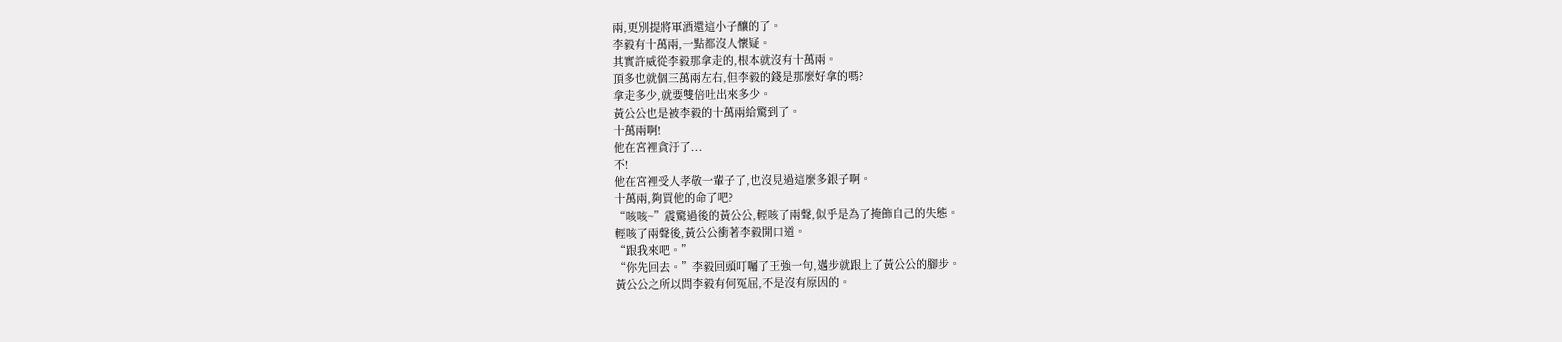兩,更別提將軍酒還這小子釀的了。
李毅有十萬兩,一點都沒人懷疑。
其實許威從李毅那拿走的,根本就沒有十萬兩。
頂多也就個三萬兩左右,但李毅的錢是那麼好拿的嗎?
拿走多少,就要雙倍吐出來多少。
黃公公也是被李毅的十萬兩給驚到了。
十萬兩啊!
他在宮裡貪汙了...
不!
他在宮裡受人孝敬一輩子了,也沒見過這麼多銀子啊。
十萬兩,夠買他的命了吧?
“咳咳~”震驚過後的黃公公,輕咳了兩聲,似乎是為了掩飾自己的失態。
輕咳了兩聲後,黃公公衝著李毅開口道。
“跟我來吧。”
“你先回去。”李毅回頭叮囑了王強一句,邁步就跟上了黃公公的腳步。
黃公公之所以問李毅有何冤屈,不是沒有原因的。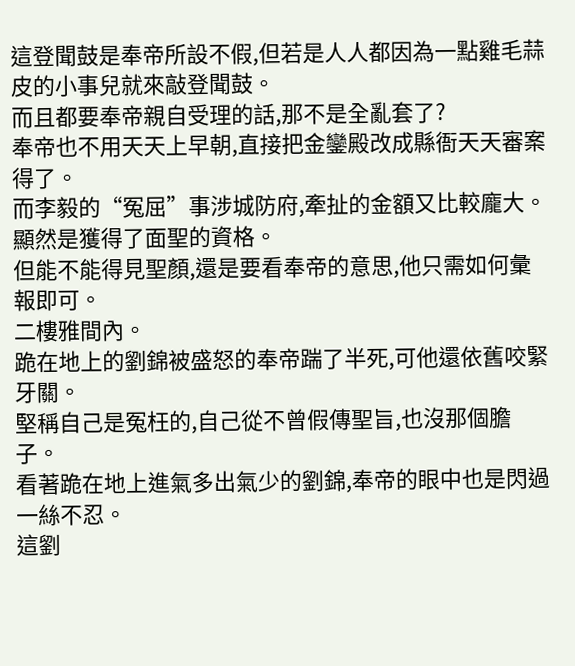這登聞鼓是奉帝所設不假,但若是人人都因為一點雞毛蒜皮的小事兒就來敲登聞鼓。
而且都要奉帝親自受理的話,那不是全亂套了?
奉帝也不用天天上早朝,直接把金鑾殿改成縣衙天天審案得了。
而李毅的“冤屈”事涉城防府,牽扯的金額又比較龐大。
顯然是獲得了面聖的資格。
但能不能得見聖顏,還是要看奉帝的意思,他只需如何彙報即可。
二樓雅間內。
跪在地上的劉錦被盛怒的奉帝踹了半死,可他還依舊咬緊牙關。
堅稱自己是冤枉的,自己從不曾假傳聖旨,也沒那個膽子。
看著跪在地上進氣多出氣少的劉錦,奉帝的眼中也是閃過一絲不忍。
這劉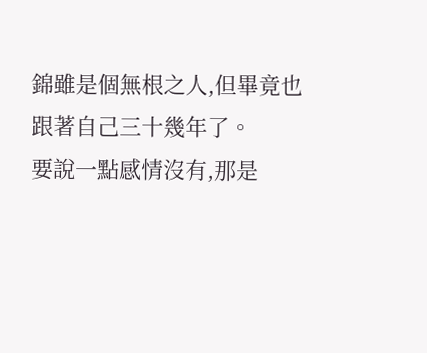錦雖是個無根之人,但畢竟也跟著自己三十幾年了。
要說一點感情沒有,那是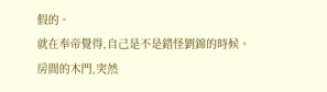假的。
就在奉帝覺得,自己是不是錯怪劉錦的時候。
房間的木門,突然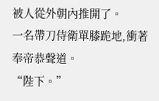被人從外朝內推開了。
一名帶刀侍衛單膝跪地,衝著奉帝恭聲道。
“陛下。”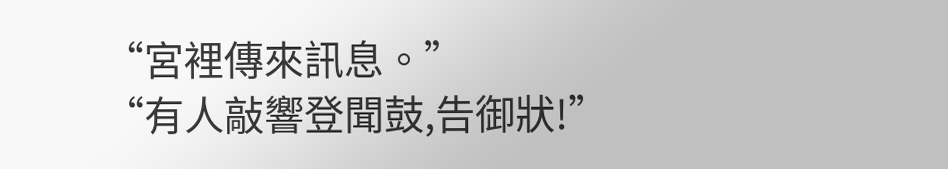“宮裡傳來訊息。”
“有人敲響登聞鼓,告御狀!”